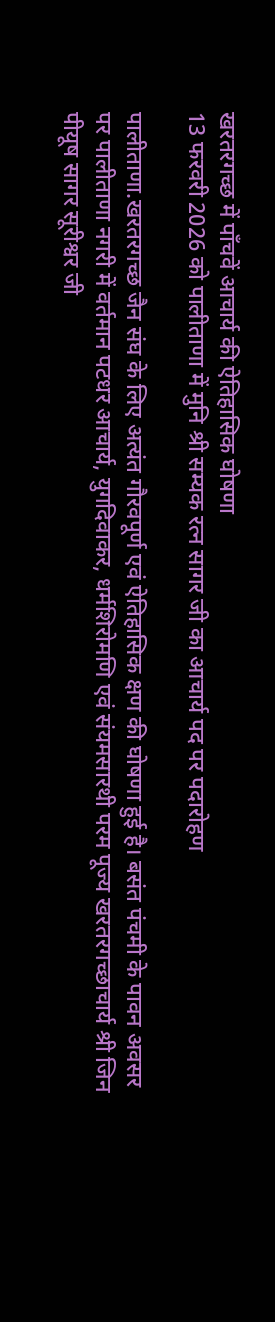खरतरगच्छ में पाँचवें आचार्य की ऐतिहासिक घोषणा
13 फरवरी 2026 को पालीताणा में मुनि श्री सम्यक रत्न सागर जी का आचार्य पद पर पदारोहण

पालीताणा.खरतरगच्छ जैन संघ के लिए अत्यंत गौरवपूर्ण एवं ऐतिहासिक क्षण की घोषणा हुई है। बसंत पंचमी के पावन अवसर पर पालीताणा नगरी में वर्तमान पटधर आचार्य, युगदिवाकर, धर्मशिरोमणि एवं संयमसारथी परम पूज्य खरतरगच्छाचार्य श्री जिन पीयूष सागर सूरीश्वर जी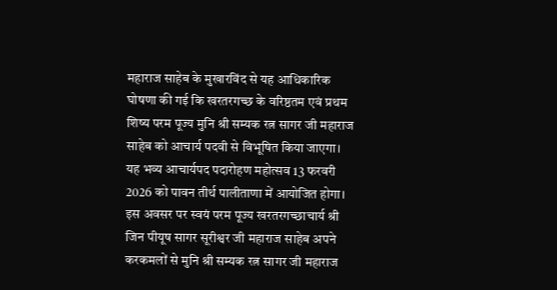महाराज साहेब के मुखारविंद से यह आधिकारिक घोषणा की गई कि खरतरगच्छ के वरिष्ठतम एवं प्रथम शिष्य परम पूज्य मुनि श्री सम्यक रत्न सागर जी महाराज साहेब को आचार्य पदवी से विभूषित किया जाएगा।
यह भव्य आचार्यपद पदारोहण महोत्सव 13 फरवरी 2026 को पावन तीर्थ पालीताणा में आयोजित होगा। इस अवसर पर स्वयं परम पूज्य खरतरगच्छाचार्य श्री जिन पीयूष सागर सूरीश्वर जी महाराज साहेब अपने करकमलों से मुनि श्री सम्यक रत्न सागर जी महाराज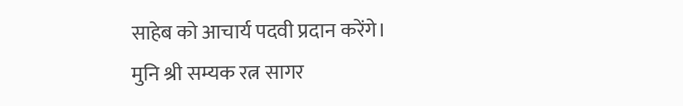साहेब को आचार्य पदवी प्रदान करेंगे।
मुनि श्री सम्यक रत्न सागर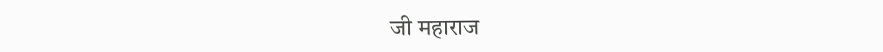जी महाराज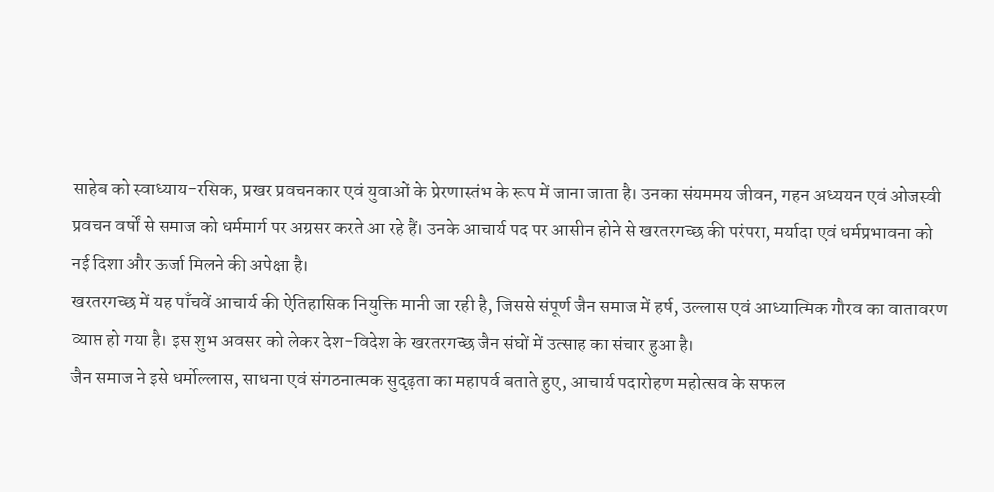साहेब को स्वाध्याय-रसिक, प्रखर प्रवचनकार एवं युवाओं के प्रेरणास्तंभ के रूप में जाना जाता है। उनका संयममय जीवन, गहन अध्ययन एवं ओजस्वी प्रवचन वर्षों से समाज को धर्ममार्ग पर अग्रसर करते आ रहे हैं। उनके आचार्य पद पर आसीन होने से खरतरगच्छ की परंपरा, मर्यादा एवं धर्मप्रभावना को नई दिशा और ऊर्जा मिलने की अपेक्षा है।
खरतरगच्छ में यह पाँचवें आचार्य की ऐतिहासिक नियुक्ति मानी जा रही है, जिससे संपूर्ण जैन समाज में हर्ष, उल्लास एवं आध्यात्मिक गौरव का वातावरण व्याप्त हो गया है। इस शुभ अवसर को लेकर देश-विदेश के खरतरगच्छ जैन संघों में उत्साह का संचार हुआ है।
जैन समाज ने इसे धर्मोल्लास, साधना एवं संगठनात्मक सुदृढ़ता का महापर्व बताते हुए, आचार्य पदारोहण महोत्सव के सफल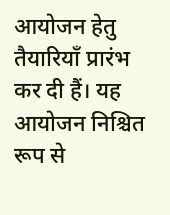आयोजन हेतु तैयारियाँ प्रारंभ कर दी हैं। यह आयोजन निश्चित रूप से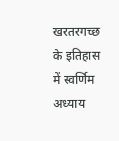खरतरगच्छ के इतिहास में स्वर्णिम अध्याय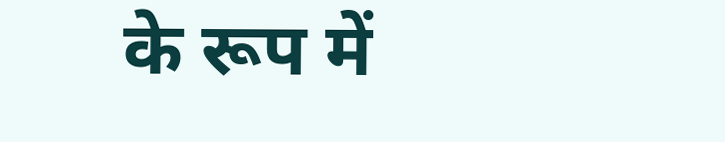के रूप में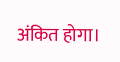अंकित होगा।